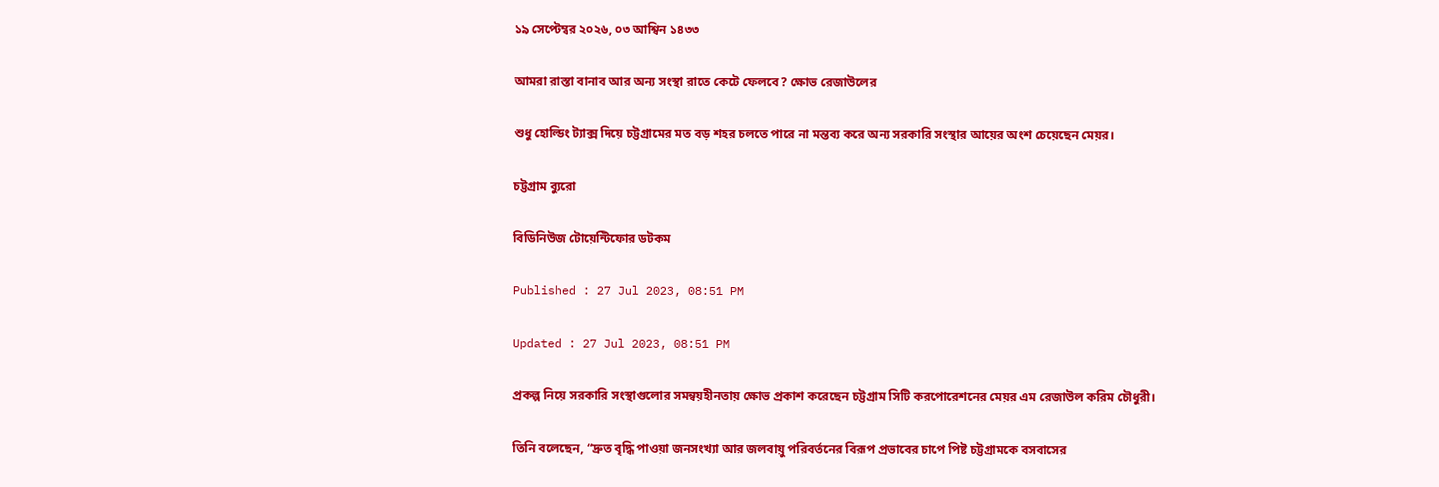১৯ সেপ্টেম্বর ২০২৬, ০৩ আশ্বিন ১৪৩৩

আমরা রাস্তা বানাব আর অন্য সংস্থা রাতে কেটে ফেলবে? ক্ষোভ রেজাউলের

শুধু হোল্ডিং ট্যাক্স দিয়ে চট্টগ্রামের মত বড় শহর চলতে পারে না মন্তব্য করে অন্য সরকারি সংস্থার আয়ের অংশ চেয়েছেন মেয়র।

চট্টগ্রাম ব্যুরো

বিডিনিউজ টোয়েন্টিফোর ডটকম

Published : 27 Jul 2023, 08:51 PM

Updated : 27 Jul 2023, 08:51 PM

প্রকল্প নিয়ে সরকারি সংস্থাগুলোর সমন্বয়হীনতায় ক্ষোভ প্রকাশ করেছেন চট্টগ্রাম সিটি করপোরেশনের মেয়র এম রেজাউল করিম চৌধুরী।

তিনি বলেছেন, “দ্রুত বৃদ্ধি পাওয়া জনসংখ্যা আর জলবায়ু পরিবর্তনের বিরূপ প্রভাবের চাপে পিষ্ট চট্টগ্রামকে বসবাসের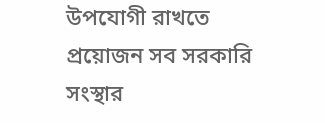উপযোগী রাখতে প্রয়োজন সব সরকারি সংস্থার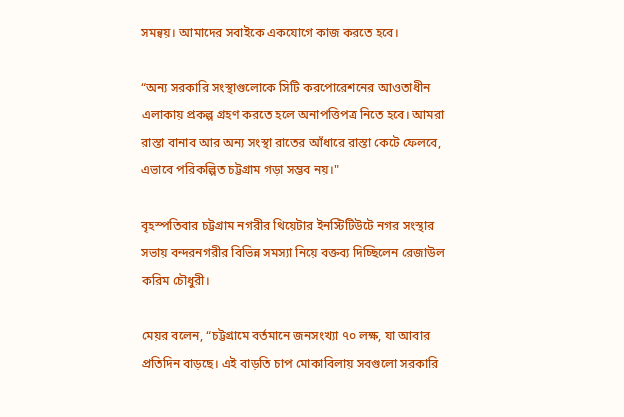সমন্বয়। আমাদের সবাইকে একযোগে কাজ করতে হবে।

“অন্য সরকারি সংস্থাগুলোকে সিটি করপোরেশনের আওতাধীন এলাকায় প্রকল্প গ্রহণ করতে হলে অনাপত্তিপত্র নিতে হবে। আমরা রাস্তা বানাব আর অন্য সংস্থা রাতের আঁধারে রাস্তা কেটে ফেলবে, এভাবে পরিকল্পিত চট্টগ্রাম গড়া সম্ভব নয়।"

বৃহস্পতিবার চট্টগ্রাম নগরীর থিয়েটার ইনস্টিটিউটে নগর সংস্থার সভায় বন্দরনগরীর বিভিন্ন সমস্যা নিয়ে বক্তব্য দিচ্ছিলেন রেজাউল করিম চৌধুরী।

মেয়র বলেন, “চট্টগ্রামে বর্তমানে জনসংখ্যা ৭০ লক্ষ, যা আবার প্রতিদিন বাড়ছে। এই বাড়তি চাপ মোকাবিলায় সবগুলো সরকারি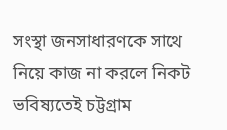সংস্থা জনসাধারণকে সাথে নিয়ে কাজ না করলে নিকট ভবিষ্যতেই চট্টগ্রাম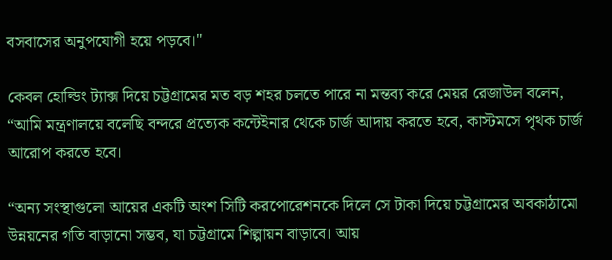বসবাসের অনুপযোগী হয়ে পড়বে।"

কেবল হোল্ডিং ট্যাক্স দিয়ে চট্টগ্রামের মত বড় শহর চলতে পারে না মন্তব্য করে মেয়র রেজাউল বলেন, “আমি মন্ত্রণালয়ে বলেছি বন্দরে প্রত্যেক কন্টেইনার থেকে চার্জ আদায় করতে হবে, কাস্টমসে পৃথক চার্জ আরোপ করতে হবে।

“অন্য সংস্থাগুলো আয়ের একটি অংশ সিটি করপোরেশনকে দিলে সে টাকা দিয়ে চট্টগ্রামের অবকাঠামো উন্নয়নের গতি বাড়ানো সম্ভব, যা চট্টগ্রামে শিল্পায়ন বাড়াবে। আয়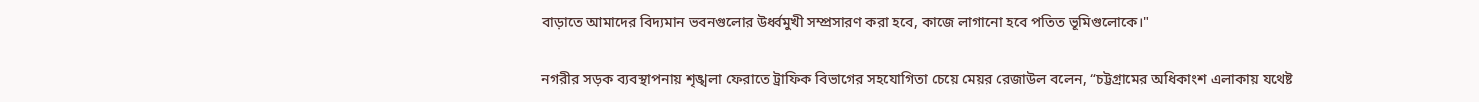বাড়াতে আমাদের বিদ্যমান ভবনগুলোর উর্ধ্বমুখী সম্প্রসারণ করা হবে, কাজে লাগানো হবে পতিত ভূমিগুলোকে।"

নগরীর সড়ক ব্যবস্থাপনায় শৃঙ্খলা ফেরাতে ট্রাফিক বিভাগের সহযোগিতা চেয়ে মেয়র রেজাউল বলেন, “চট্টগ্রামের অধিকাংশ এলাকায় যথেষ্ট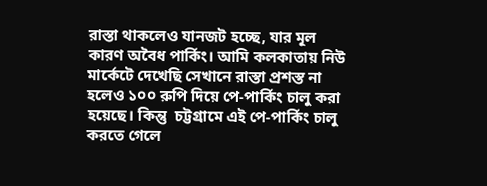রাস্তা থাকলেও যানজট হচ্ছে, যার মূল কারণ অবৈধ পার্কিং। আমি কলকাতায় নিউ মার্কেটে দেখেছি সেখানে রাস্তা প্রশস্ত না হলেও ১০০ রুপি দিয়ে পে-পার্কিং চালু করা হয়েছে। কিন্তু  চট্টগ্রামে এই পে-পার্কিং চালু করতে গেলে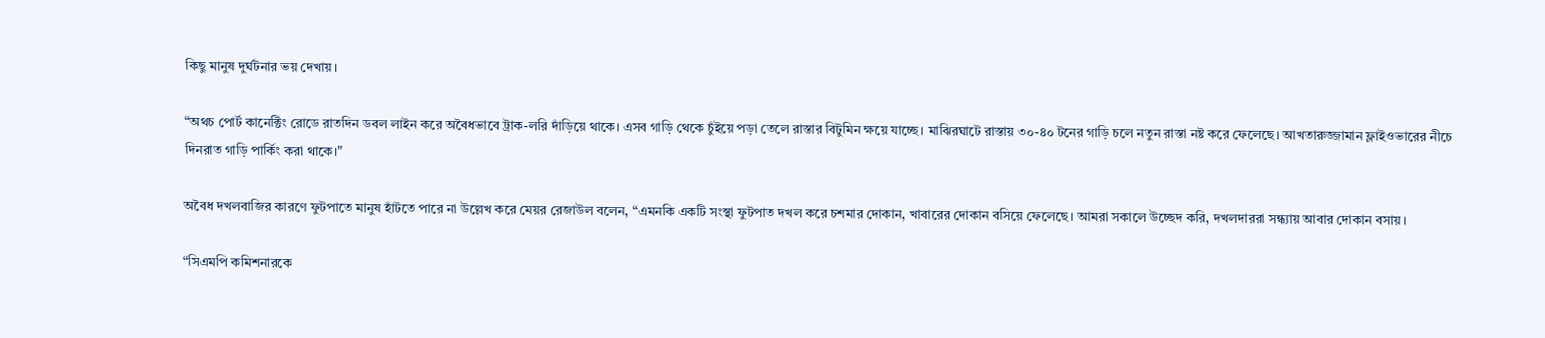কিছু মানুষ দুর্ঘটনার ভয় দেখায়।

“অথচ পোর্ট কানেক্টিং রোডে রাতদিন ডবল লাইন করে অবৈধভাবে ট্রাক-লরি দাঁড়িয়ে থাকে। এসব গাড়ি থেকে চুঁইয়ে পড়া তেলে রাস্তার বিটুমিন ক্ষয়ে যাচ্ছে। মাঝিরঘাটে রাস্তায় ৩০-৪০ টনের গাড়ি চলে নতুন রাস্তা নষ্ট করে ফেলেছে। আখতারুজ্জামান ফ্লাইওভারের নীচে দিনরাত গাড়ি পার্কিং করা থাকে।"

অবৈধ দখলবাজির কারণে ফুটপাতে মানুষ হাঁটতে পারে না উল্লেখ করে মেয়র রেজাউল বলেন, “এমনকি একটি সংস্থা ফুটপাত দখল করে চশমার দোকান, খাবারের দোকান বসিয়ে ফেলেছে। আমরা সকালে উচ্ছেদ করি, দখলদাররা সন্ধ্যায় আবার দোকান বসায়।

“সিএমপি কমিশনারকে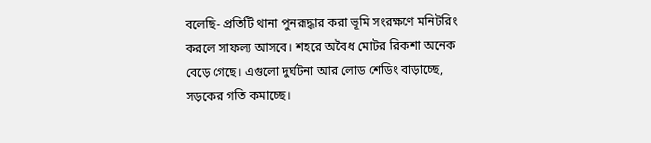বলেছি- প্রতিটি থানা পুনরূদ্ধার করা ভূমি সংরক্ষণে মনিটরিং করলে সাফল্য আসবে। শহরে অবৈধ মোটর রিকশা অনেক বেড়ে গেছে। এগুলো দুর্ঘটনা আর লোড শেডিং বাড়াচ্ছে, সড়কের গতি কমাচ্ছে।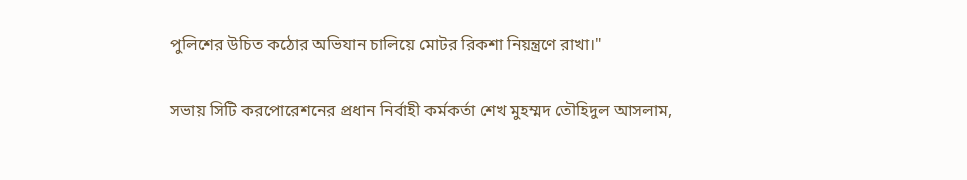পুলিশের উচিত কঠোর অভিযান চালিয়ে মোটর রিকশা নিয়ন্ত্রণে রাখা।"

সভায় সিটি করপোরেশনের প্রধান নির্বাহী কর্মকর্তা শেখ মুহম্মদ তৌহিদুল আসলাম,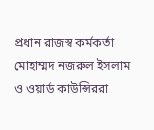প্রধান রাজস্ব কর্মকর্তা মোহাম্মদ নজরুল ইসলাম ও ওয়ার্ড কাউন্সিররা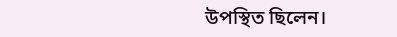উপস্থিত ছিলেন।